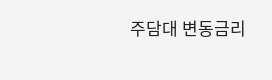주담대 변동금리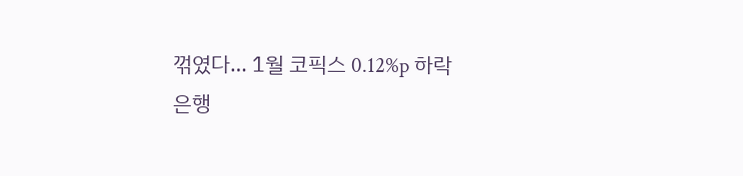꺾였다… 1월 코픽스 0.12%p 하락
은행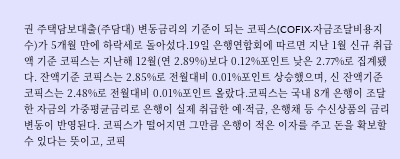권 주택담보대출(주담대) 변동금리의 기준이 되는 코픽스(COFIX·자금조달비용지수)가 5개월 만에 하락세로 돌아섰다.19일 은행연합회에 따르면 지난 1월 신규 취급액 기준 코픽스는 지난해 12월(연 2.89%)보다 0.12%포인트 낮은 2.77%로 집계됐다. 잔액기준 코픽스는 2.85%로 전월대비 0.01%포인트 상승했으며, 신 잔액기준 코픽스는 2.48%로 전월대비 0.01%포인트 올랐다.코픽스는 국내 8개 은행이 조달한 자금의 가중평균금리로 은행이 실제 취급한 예·적금, 은행채 등 수신상품의 금리 변동이 반영된다. 코픽스가 떨어지면 그만큼 은행이 적은 이자를 주고 돈을 확보할 수 있다는 뜻이고, 코픽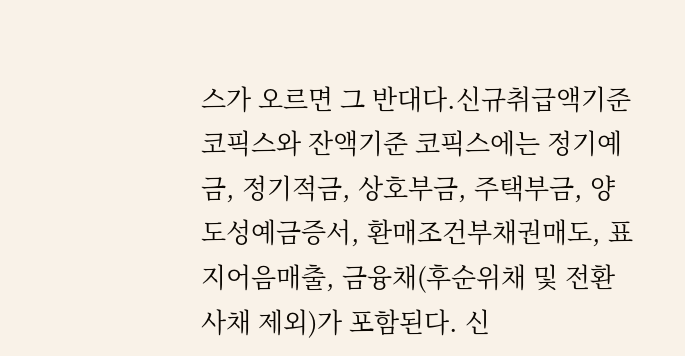스가 오르면 그 반대다.신규취급액기준 코픽스와 잔액기준 코픽스에는 정기예금, 정기적금, 상호부금, 주택부금, 양도성예금증서, 환매조건부채권매도, 표지어음매출, 금융채(후순위채 및 전환사채 제외)가 포함된다. 신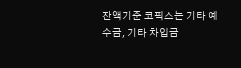잔액기준 코픽스는 기타 예수금, 기타 차입금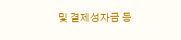및 결제성자금 등